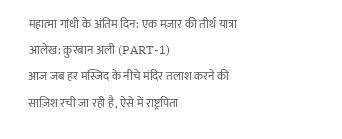महात्मा गांधी के अंतिम दिन: एक मज़ार की तीर्थ यात्रा आलेख: क़ुरबान अली (PART-1)
आज जब हर मस्जिद के नीचे मंदिर तलाश करने की साज़िश रची जा रही है, ऐसे में राष्ट्रपिता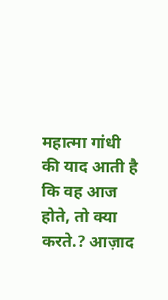महात्मा गांधी की याद आती है कि वह आज होते, तो क्या करते.? आज़ाद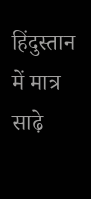हिंदुस्तान में मात्र साढ़े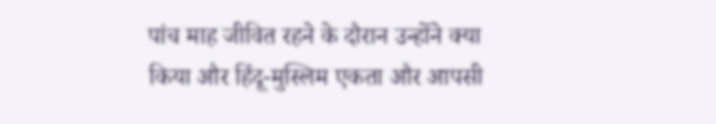पांच माह जीवित रहने के दौरान उन्होंने क्या किया और हिंदू-मुस्लिम एकता और आपसी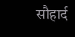सौहार्द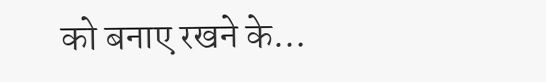को बनाए रखने के…